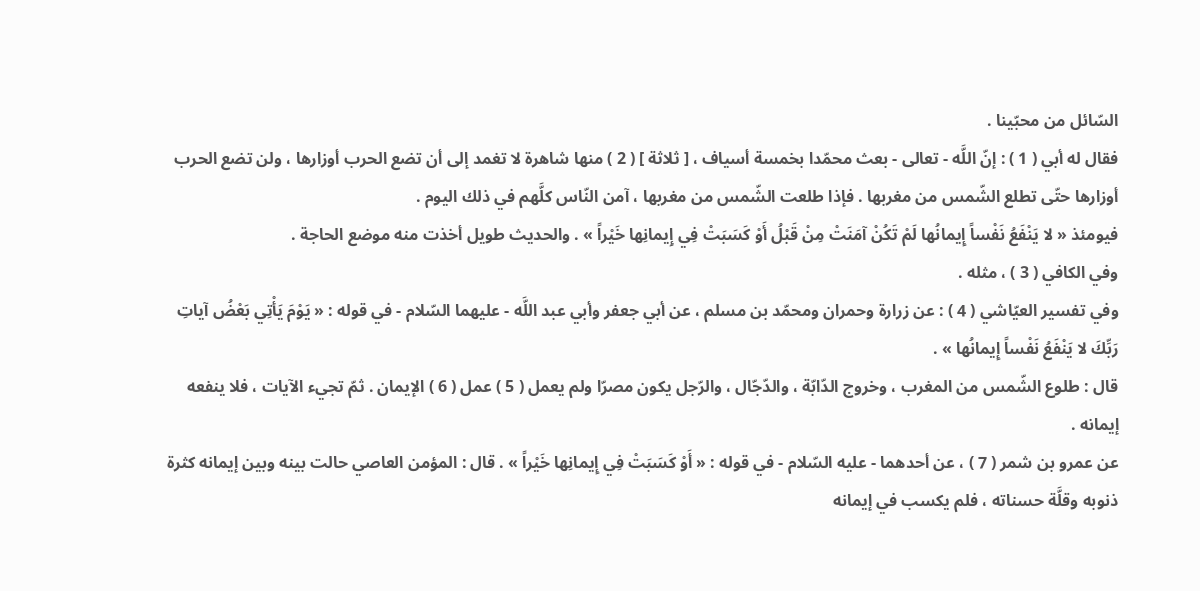السّائل من محبّينا .
فقال له أبي ( 1 ) : إنّ اللَّه - تعالى - بعث محمّدا بخمسة أسياف ، [ ثلاثة ] ( 2 ) منها شاهرة لا تغمد إلى أن تضع الحرب أوزارها ، ولن تضع الحرب أوزارها حتّى تطلع الشّمس من مغربها . فإذا طلعت الشّمس من مغربها ، آمن النّاس كلَّهم في ذلك اليوم .
فيومئذ « لا يَنْفَعُ نَفْساً إِيمانُها لَمْ تَكُنْ آمَنَتْ مِنْ قَبْلُ أَوْ كَسَبَتْ فِي إِيمانِها خَيْراً » . والحديث طويل أخذت منه موضع الحاجة .
وفي الكافي ( 3 ) ، مثله .
وفي تفسير العيّاشي ( 4 ) : عن زرارة وحمران ومحمّد بن مسلم ، عن أبي جعفر وأبي عبد اللَّه - عليهما السّلام - في قوله : « يَوْمَ يَأْتِي بَعْضُ آياتِ رَبِّكَ لا يَنْفَعُ نَفْساً إِيمانُها » .
قال : طلوع الشّمس من المغرب ، وخروج الدّابّة ، والدّجّال ، والرّجل يكون مصرّا ولم يعمل ( 5 ) عمل ( 6 ) الإيمان . ثمّ تجيء الآيات ، فلا ينفعه إيمانه .
عن عمرو بن شمر ( 7 ) ، عن أحدهما - عليه السّلام - في قوله : « أَوْ كَسَبَتْ فِي إِيمانِها خَيْراً » . قال : المؤمن العاصي حالت بينه وبين إيمانه كثرة ذنوبه وقلَّة حسناته ، فلم يكسب في إيمانه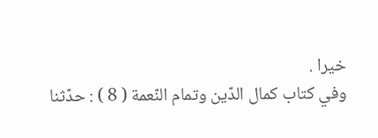خيرا .
وفي كتاب كمال الدّين وتمام النّعمة ( 8 ) : حدّثنا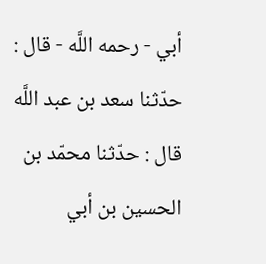أبي - رحمه اللَّه - قال : حدّثنا سعد بن عبد اللَّه قال : حدّثنا محمّد بن الحسين بن أبي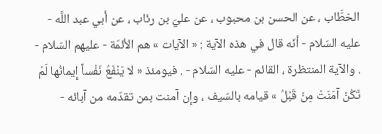الخطَّاب ، عن الحسن بن محبوب ، عن عليّ بن رئاب ، عن أبي عبد اللَّه - عليه السّلام - أنّه قال في هذه الآية : « الآيات » هم الأئمّة - عليهم السّلام - . والآية المنتظرة ، القائم - عليه السّلام - . فيومئذ « لا يَنْفَعُ نَفْساً إِيمانُها لَمْ تَكُنْ آمَنَتْ مِنْ قَبْلُ » قيامه بالسّيف ، وإن آمنت بمن تقدّمه من آبائه -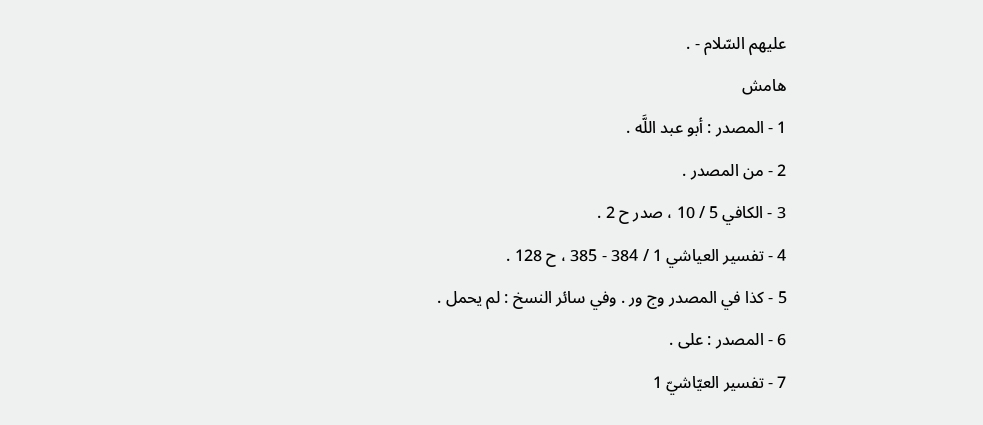عليهم السّلام - .
هامش
1 - المصدر : أبو عبد اللَّه .
2 - من المصدر .
3 - الكافي 5 / 10 ، صدر ح 2 .
4 - تفسير العياشي 1 / 384 - 385 ، ح 128 .
5 - كذا في المصدر وج ور . وفي سائر النسخ : لم يحمل .
6 - المصدر : على .
7 - تفسير العيّاشيّ 1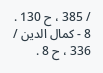/ 385 ، ح 130 .
8 - كمال الدين / 336 ، ح 8 .